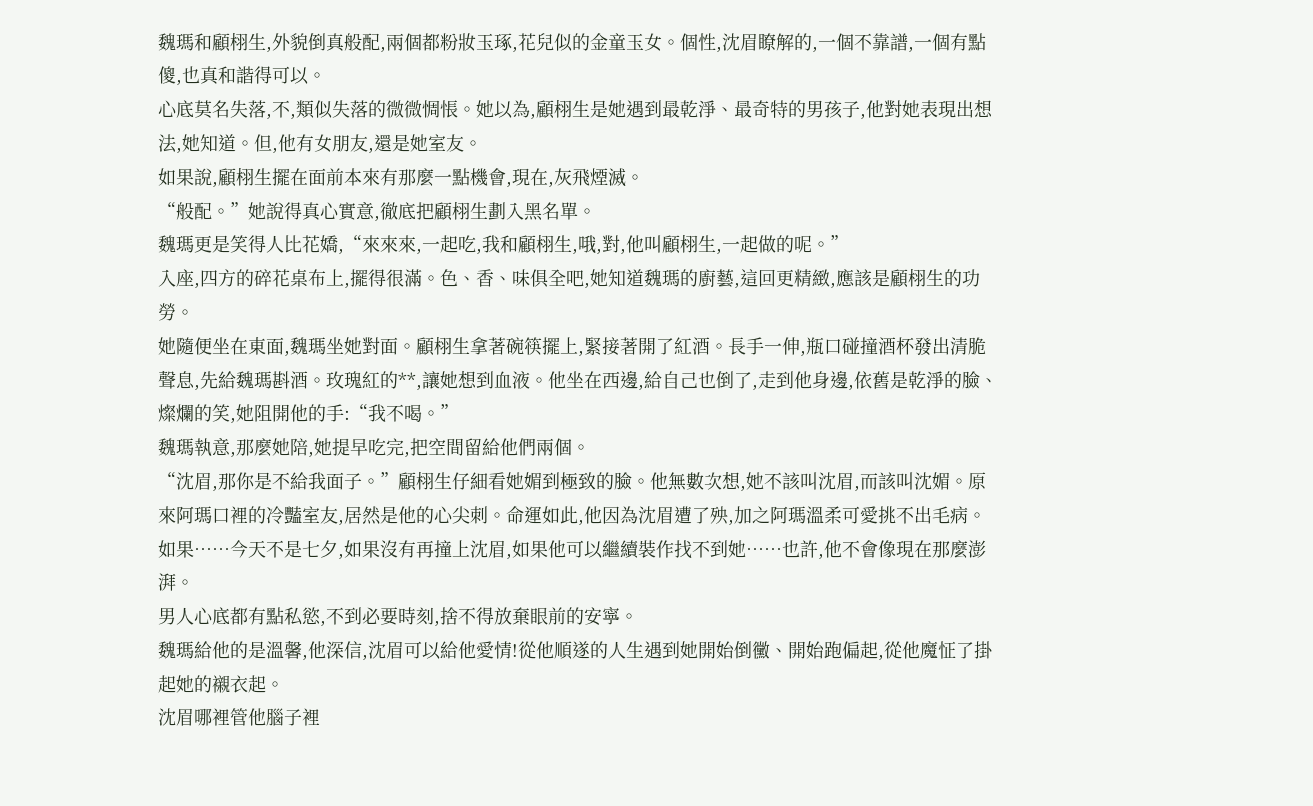魏瑪和顧栩生,外貌倒真般配,兩個都粉妝玉琢,花兒似的金童玉女。個性,沈眉瞭解的,一個不靠譜,一個有點傻,也真和諧得可以。
心底莫名失落,不,類似失落的微微惆悵。她以為,顧栩生是她遇到最乾淨、最奇特的男孩子,他對她表現出想法,她知道。但,他有女朋友,還是她室友。
如果說,顧栩生擺在面前本來有那麼一點機會,現在,灰飛煙滅。
“般配。”她說得真心實意,徹底把顧栩生劃入黑名單。
魏瑪更是笑得人比花嬌,“來來來,一起吃,我和顧栩生,哦,對,他叫顧栩生,一起做的呢。”
入座,四方的碎花桌布上,擺得很滿。色、香、味俱全吧,她知道魏瑪的廚藝,這回更精緻,應該是顧栩生的功勞。
她隨便坐在東面,魏瑪坐她對面。顧栩生拿著碗筷擺上,緊接著開了紅酒。長手一伸,瓶口碰撞酒杯發出清脆聲息,先給魏瑪斟酒。玫瑰紅的**,讓她想到血液。他坐在西邊,給自己也倒了,走到他身邊,依舊是乾淨的臉、燦爛的笑,她阻開他的手:“我不喝。”
魏瑪執意,那麼她陪,她提早吃完,把空間留給他們兩個。
“沈眉,那你是不給我面子。”顧栩生仔細看她媚到極致的臉。他無數次想,她不該叫沈眉,而該叫沈媚。原來阿瑪口裡的冷豔室友,居然是他的心尖刺。命運如此,他因為沈眉遭了殃,加之阿瑪溫柔可愛挑不出毛病。如果……今天不是七夕,如果沒有再撞上沈眉,如果他可以繼續裝作找不到她……也許,他不會像現在那麼澎湃。
男人心底都有點私慾,不到必要時刻,捨不得放棄眼前的安寧。
魏瑪給他的是溫馨,他深信,沈眉可以給他愛情!從他順遂的人生遇到她開始倒黴、開始跑偏起,從他魔怔了掛起她的襯衣起。
沈眉哪裡管他腦子裡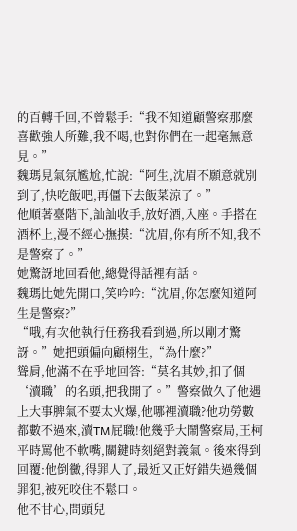的百轉千回,不曾鬆手:“我不知道顧警察那麼喜歡強人所難,我不喝,也對你們在一起毫無意見。”
魏瑪見氣氛尷尬,忙說:“阿生,沈眉不願意就別到了,快吃飯吧,再僵下去飯菜涼了。”
他順著臺階下,訕訕收手,放好酒,入座。手搭在酒杯上,漫不經心撫摸:“沈眉,你有所不知,我不是警察了。”
她驚訝地回看他,總覺得話裡有話。
魏瑪比她先開口,笑吟吟:“沈眉,你怎麼知道阿生是警察?”
“哦,有次他執行任務我看到過,所以剛才驚訝。”她把頭偏向顧栩生,“為什麼?”
聳肩,他滿不在乎地回答:“莫名其妙,扣了個‘瀆職’的名頭,把我開了。”警察做久了他遇上大事脾氣不要太火爆,他哪裡瀆職?他功勞數都數不過來,瀆TM屁職!他幾乎大鬧警察局,王柯平時罵他不軟嘴,關鍵時刻絕對義氣。後來得到回覆:他倒黴,得罪人了,最近又正好錯失過幾個罪犯,被死咬住不鬆口。
他不甘心,問頭兒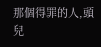那個得罪的人,頭兒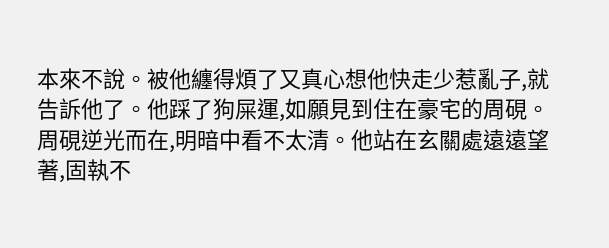本來不說。被他纏得煩了又真心想他快走少惹亂子,就告訴他了。他踩了狗屎運,如願見到住在豪宅的周硯。
周硯逆光而在,明暗中看不太清。他站在玄關處遠遠望著,固執不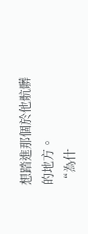想踏進那個於他骯髒的地方。
“為什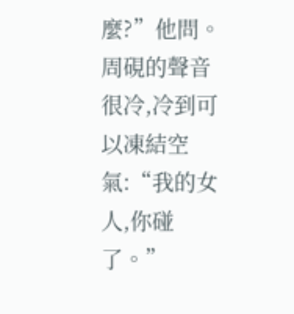麼?”他問。
周硯的聲音很冷,冷到可以凍結空氣:“我的女人,你碰了。”